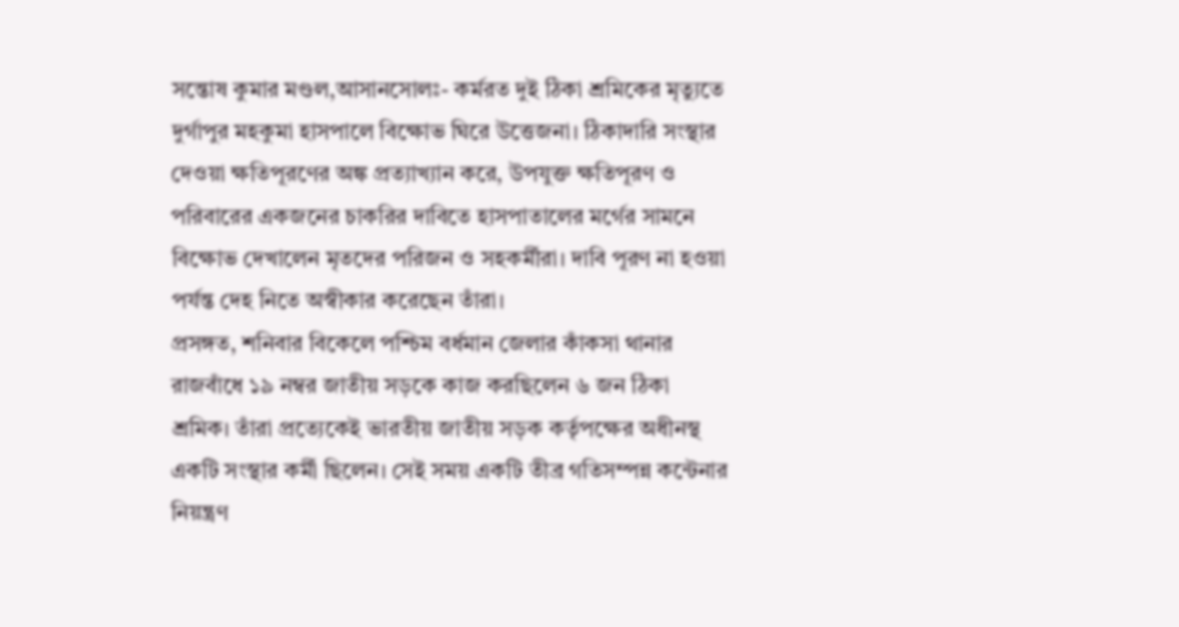সন্তোষ কুমার মণ্ডল,আসানসোলঃ- কর্মরত দুই ঠিকা শ্রমিকের মৃত্যুতে দুর্গাপুর মহকুমা হাসপালে বিক্ষোভ ঘিরে উত্তেজনা। ঠিকাদারি সংস্থার দেওয়া ক্ষতিপূরণের অঙ্ক প্রত্যাখ্যান করে, উপযুক্ত ক্ষতিপূরণ ও পরিবারের একজনের চাকরির দাবিতে হাসপাতালের মর্গের সামনে বিক্ষোভ দেখালেন মৃতদের পরিজন ও সহকর্মীরা। দাবি পূরণ না হওয়া পর্যন্ত দেহ নিতে অস্বীকার করেছেন তাঁরা।
প্রসঙ্গত, শনিবার বিকেলে পশ্চিম বর্ধমান জেলার কাঁকসা থানার রাজবাঁধে ১৯ নম্বর জাতীয় সড়কে কাজ করছিলেন ৬ জন ঠিকা শ্রমিক। তাঁরা প্রত্যেকেই ভারতীয় জাতীয় সড়ক কর্তৃপক্ষের অধীনস্থ একটি সংস্থার কর্মী ছিলেন। সেই সময় একটি তীব্র গতিসম্পন্ন কন্টেনার নিয়ন্ত্রণ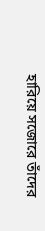হারিয়ে সজোরে তাঁদের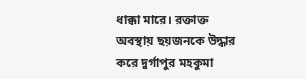ধাক্কা মারে। রক্তাক্ত অবস্থায় ছয়জনকে উদ্ধার করে দুর্গাপুর মহকুমা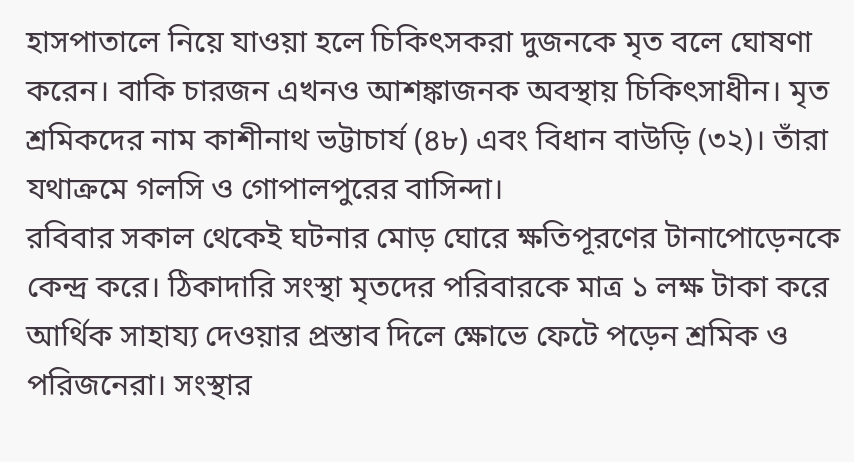হাসপাতালে নিয়ে যাওয়া হলে চিকিৎসকরা দুজনকে মৃত বলে ঘোষণা করেন। বাকি চারজন এখনও আশঙ্কাজনক অবস্থায় চিকিৎসাধীন। মৃত শ্রমিকদের নাম কাশীনাথ ভট্টাচার্য (৪৮) এবং বিধান বাউড়ি (৩২)। তাঁরা যথাক্রমে গলসি ও গোপালপুরের বাসিন্দা।
রবিবার সকাল থেকেই ঘটনার মোড় ঘোরে ক্ষতিপূরণের টানাপোড়েনকে কেন্দ্র করে। ঠিকাদারি সংস্থা মৃতদের পরিবারকে মাত্র ১ লক্ষ টাকা করে আর্থিক সাহায্য দেওয়ার প্রস্তাব দিলে ক্ষোভে ফেটে পড়েন শ্রমিক ও পরিজনেরা। সংস্থার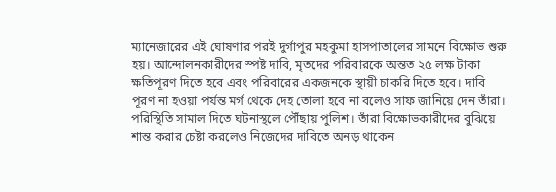ম্যানেজারের এই ঘোষণার পরই দুর্গাপুর মহকুমা হাসপাতালের সামনে বিক্ষোভ শুরু হয়। আন্দোলনকারীদের স্পষ্ট দাবি, মৃতদের পরিবারকে অন্তত ২৫ লক্ষ টাকা ক্ষতিপূরণ দিতে হবে এবং পরিবারের একজনকে স্থায়ী চাকরি দিতে হবে। দাবি পূরণ না হওয়া পর্যন্ত মর্গ থেকে দেহ তোলা হবে না বলেও সাফ জানিয়ে দেন তাঁরা।
পরিস্থিতি সামাল দিতে ঘটনাস্থলে পৌঁছায় পুলিশ। তাঁরা বিক্ষোভকারীদের বুঝিয়ে শান্ত করার চেষ্টা করলেও নিজেদের দাবিতে অনড় থাকেন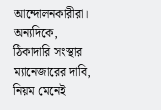আন্দোলনকারীরা। অন্যদিকে, ঠিকাদারি সংস্থার ম্যানেজারের দাবি, নিয়ম মেনেই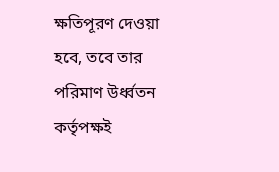ক্ষতিপূরণ দেওয়া হবে, তবে তার পরিমাণ উর্ধ্বতন কর্তৃপক্ষই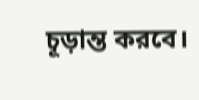চূড়ান্ত করবে।